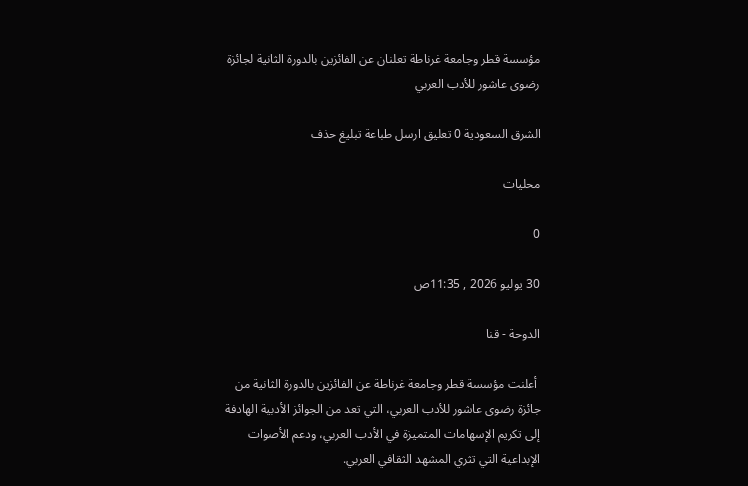مؤسسة قطر وجامعة غرناطة تعلنان عن الفائزين بالدورة الثانية لجائزة رضوى عاشور للأدب العربي

الشرق السعودية 0 تعليق ارسل طباعة تبليغ حذف

محليات

0

30 يوليو 2026 , 11:35ص

الدوحة - قنا

 أعلنت مؤسسة قطر وجامعة غرناطة عن الفائزين بالدورة الثانية من جائزة رضوى عاشور للأدب العربي، التي تعد من الجوائز الأدبية الهادفة إلى تكريم الإسهامات المتميزة في الأدب العربي، ودعم الأصوات الإبداعية التي تثري المشهد الثقافي العربي.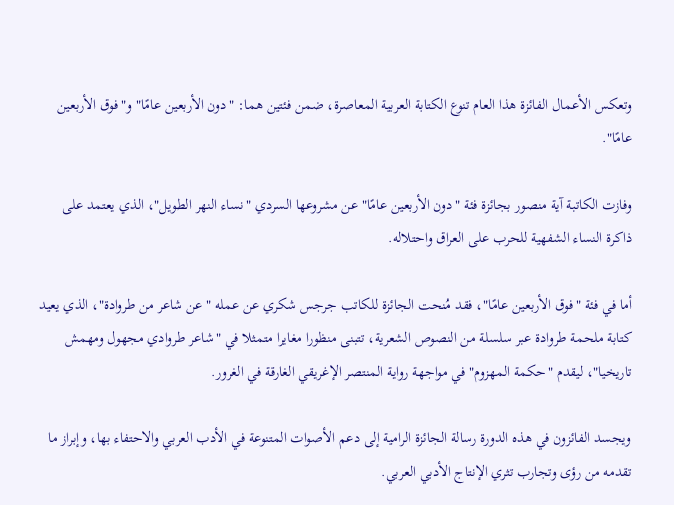وتعكس الأعمال الفائزة هذا العام تنوع الكتابة العربية المعاصرة، ضمن فئتين هما: "دون الأربعين عامًا" و"فوق الأربعين عامًا".

وفازت الكاتبة آية منصور بجائزة فئة "دون الأربعين عامًا" عن مشروعها السردي "نساء النهر الطويل"، الذي يعتمد على ذاكرة النساء الشفهية للحرب على العراق واحتلاله.

أما في فئة "فوق الأربعين عامًا"، فقد مُنحت الجائزة للكاتب جرجس شكري عن عمله "عن شاعر من طروادة"، الذي يعيد كتابة ملحمة طروادة عبر سلسلة من النصوص الشعرية، تتبنى منظورا مغايرا متمثلا في "شاعر طروادي مجهول ومهمش تاريخيا"، ليقدم "حكمة المهزوم" في مواجهة رواية المنتصر الإغريقي الغارقة في الغرور.

ويجسد الفائزون في هذه الدورة رسالة الجائزة الرامية إلى دعم الأصوات المتنوعة في الأدب العربي والاحتفاء بها، وإبراز ما تقدمه من رؤى وتجارب تثري الإنتاج الأدبي العربي.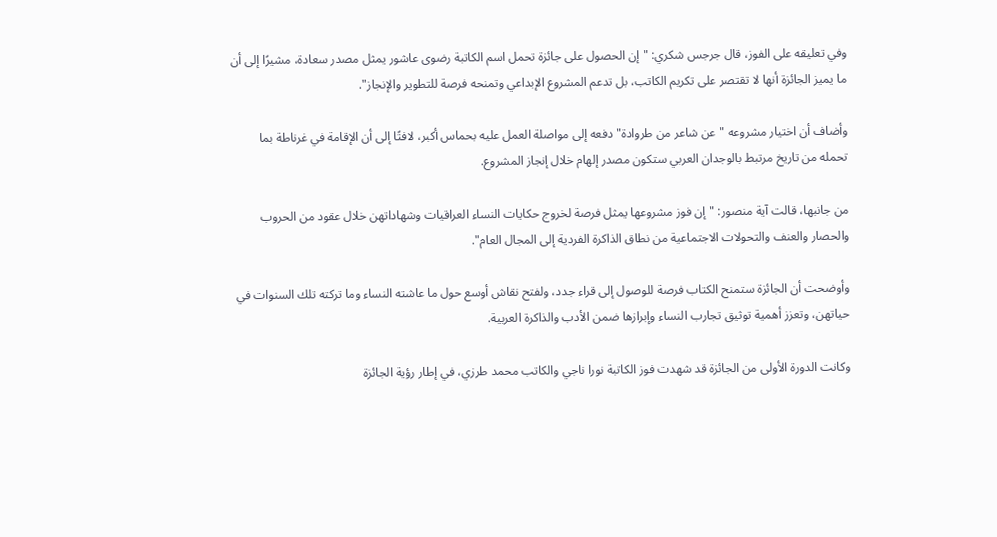وفي تعليقه على الفوز، قال جرجس شكري: "إن الحصول على جائزة تحمل اسم الكاتبة رضوى عاشور يمثل مصدر سعادة، مشيرًا إلى أن ما يميز الجائزة أنها لا تقتصر على تكريم الكاتب، بل تدعم المشروع الإبداعي وتمنحه فرصة للتطوير والإنجاز".

وأضاف أن اختيار مشروعه "عن شاعر من طروادة" دفعه إلى مواصلة العمل عليه بحماس أكبر، لافتًا إلى أن الإقامة في غرناطة بما تحمله من تاريخ مرتبط بالوجدان العربي ستكون مصدر إلهام خلال إنجاز المشروع.

من جانبها، قالت آية منصور: "إن فوز مشروعها يمثل فرصة لخروج حكايات النساء العراقيات وشهاداتهن خلال عقود من الحروب والحصار والعنف والتحولات الاجتماعية من نطاق الذاكرة الفردية إلى المجال العام".

وأوضحت أن الجائزة ستمنح الكتاب فرصة للوصول إلى قراء جدد، ولفتح نقاش أوسع حول ما عاشته النساء وما تركته تلك السنوات في حياتهن، وتعزز أهمية توثيق تجارب النساء وإبرازها ضمن الأدب والذاكرة العربية.

وكانت الدورة الأولى من الجائزة قد شهدت فوز الكاتبة نورا ناجي والكاتب محمد طرزي، في إطار رؤية الجائزة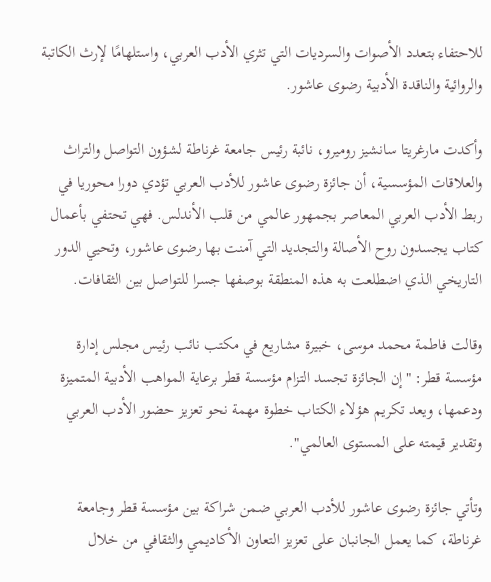للاحتفاء بتعدد الأصوات والسرديات التي تثري الأدب العربي، واستلهامًا لإرث الكاتبة والروائية والناقدة الأدبية رضوى عاشور.

وأكدت مارغريتا سانشيز روميرو، نائبة رئيس جامعة غرناطة لشؤون التواصل والتراث والعلاقات المؤسسية، أن جائزة رضوى عاشور للأدب العربي تؤدي دورا محوريا في ربط الأدب العربي المعاصر بجمهور عالمي من قلب الأندلس. فهي تحتفي بأعمال كتاب يجسدون روح الأصالة والتجديد التي آمنت بها رضوى عاشور، وتحيي الدور التاريخي الذي اضطلعت به هذه المنطقة بوصفها جسرا للتواصل بين الثقافات.

وقالت فاطمة محمد موسى، خبيرة مشاريع في مكتب نائب رئيس مجلس إدارة مؤسسة قطر: "إن الجائزة تجسد التزام مؤسسة قطر برعاية المواهب الأدبية المتميزة ودعمها، ويعد تكريم هؤلاء الكتاب خطوة مهمة نحو تعزيز حضور الأدب العربي وتقدير قيمته على المستوى العالمي".

وتأتي جائزة رضوى عاشور للأدب العربي ضمن شراكة بين مؤسسة قطر وجامعة غرناطة، كما يعمل الجانبان على تعزيز التعاون الأكاديمي والثقافي من خلال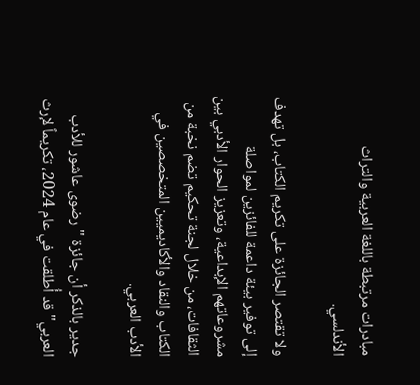مبادرات مرتبطة باللغة العربية والتراث الأندلسي.

ولا تقتصر الجائزة على تكريم الكتاب، بل تهدف إلى توفير بيئة داعمة للفائزين لمواصلة مشروعاتهم الإبداعية، وتعزيز الحوار الأدبي بين الثقافات، من خلال لجنة تحكيم تضم نخبة من الكتاب والنقاد والأكاديميين المتخصصين في الأدب العربي.

جدير بالذكر أن جائزة "رضوى عاشور للأدب العربي" قد أُطلقت في عام 2024، تكريماً لإرث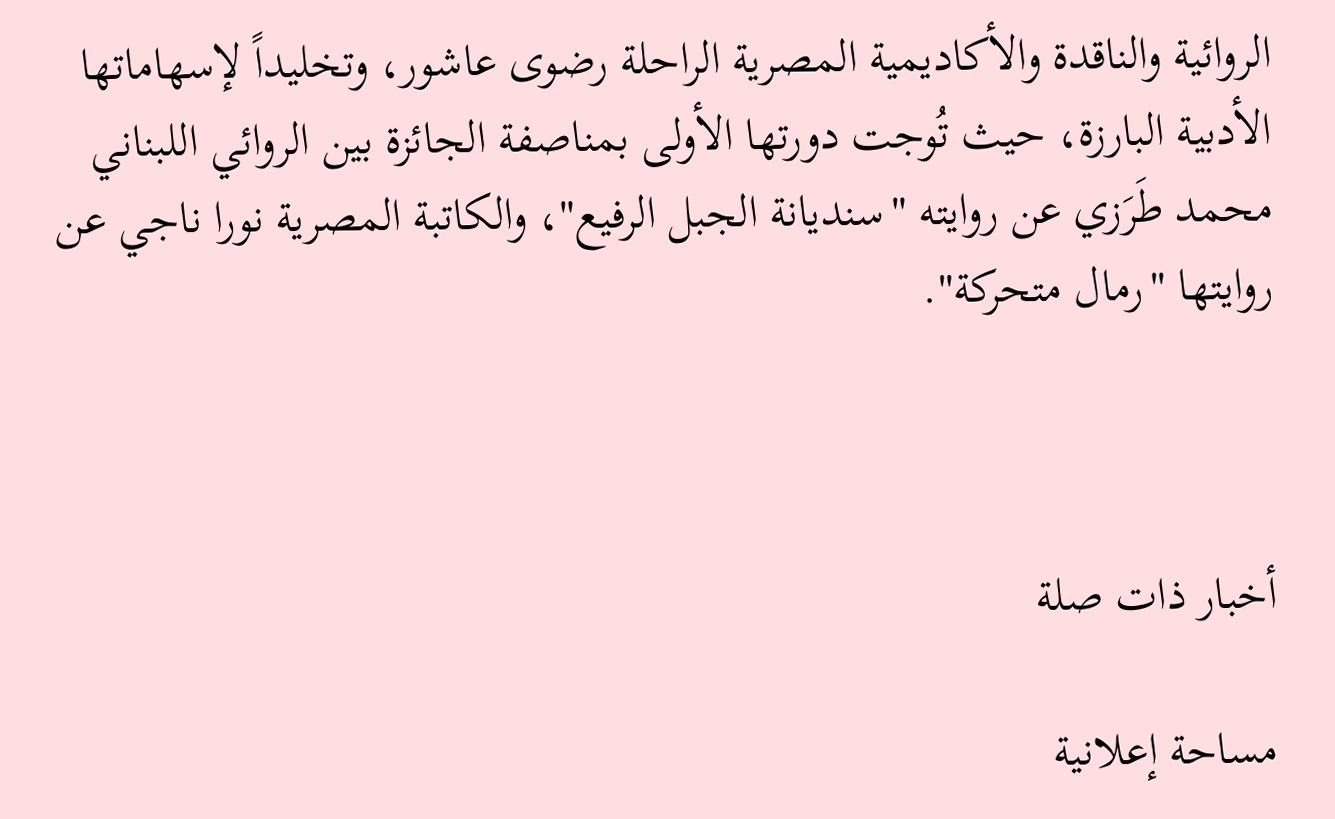الروائية والناقدة والأكاديمية المصرية الراحلة رضوى عاشور، وتخليداً لإسهاماتها الأدبية البارزة، حيث تُوجت دورتها الأولى بمناصفة الجائزة بين الروائي اللبناني محمد طَرَزي عن روايته "سنديانة الجبل الرفيع"، والكاتبة المصرية نورا ناجي عن روايتها "رمال متحركة".



أخبار ذات صلة

مساحة إعلانية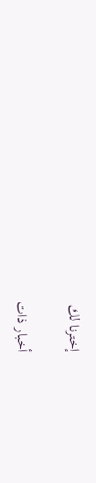إخترنا لك

أخبار ذات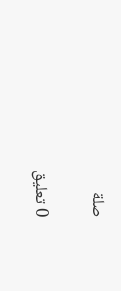صلة

0 تعليق